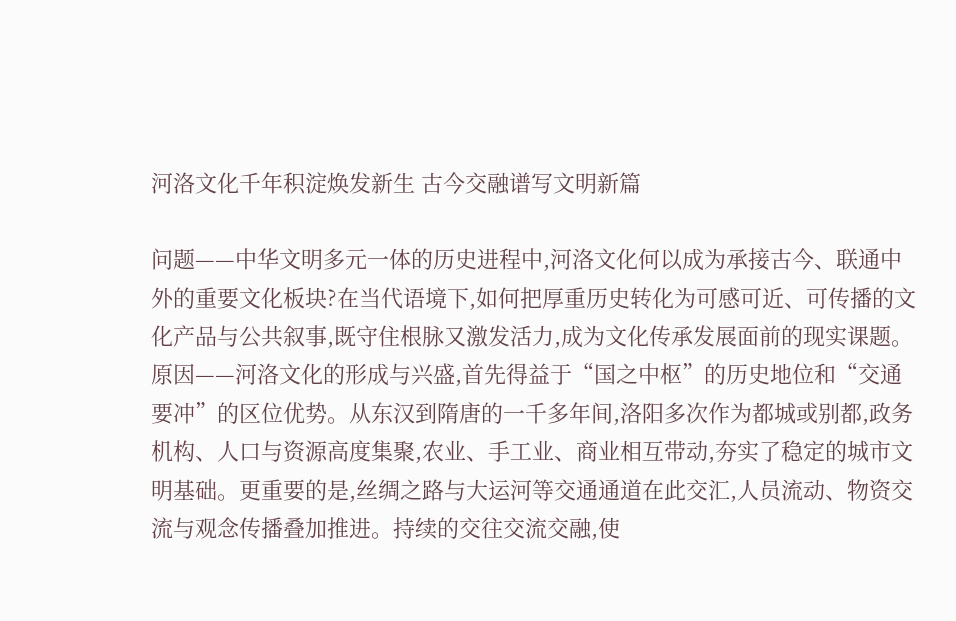河洛文化千年积淀焕发新生 古今交融谱写文明新篇

问题——中华文明多元一体的历史进程中,河洛文化何以成为承接古今、联通中外的重要文化板块?在当代语境下,如何把厚重历史转化为可感可近、可传播的文化产品与公共叙事,既守住根脉又激发活力,成为文化传承发展面前的现实课题。 原因——河洛文化的形成与兴盛,首先得益于“国之中枢”的历史地位和“交通要冲”的区位优势。从东汉到隋唐的一千多年间,洛阳多次作为都城或别都,政务机构、人口与资源高度集聚,农业、手工业、商业相互带动,夯实了稳定的城市文明基础。更重要的是,丝绸之路与大运河等交通通道在此交汇,人员流动、物资交流与观念传播叠加推进。持续的交往交流交融,使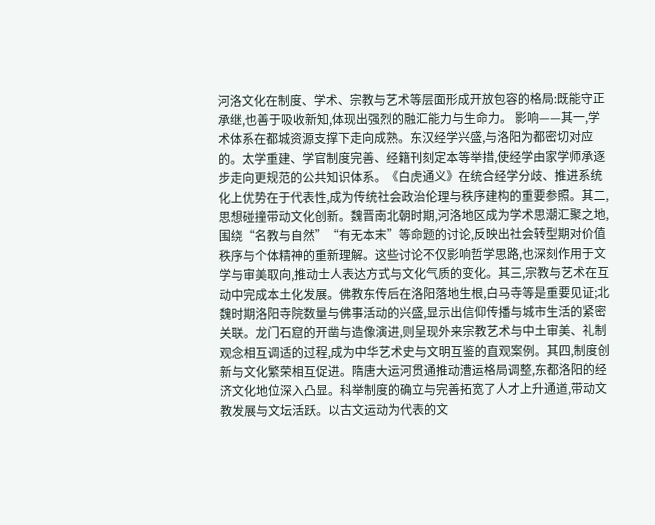河洛文化在制度、学术、宗教与艺术等层面形成开放包容的格局:既能守正承继,也善于吸收新知,体现出强烈的融汇能力与生命力。 影响——其一,学术体系在都城资源支撑下走向成熟。东汉经学兴盛,与洛阳为都密切对应的。太学重建、学官制度完善、经籍刊刻定本等举措,使经学由家学师承逐步走向更规范的公共知识体系。《白虎通义》在统合经学分歧、推进系统化上优势在于代表性,成为传统社会政治伦理与秩序建构的重要参照。其二,思想碰撞带动文化创新。魏晋南北朝时期,河洛地区成为学术思潮汇聚之地,围绕“名教与自然”“有无本末”等命题的讨论,反映出社会转型期对价值秩序与个体精神的重新理解。这些讨论不仅影响哲学思路,也深刻作用于文学与审美取向,推动士人表达方式与文化气质的变化。其三,宗教与艺术在互动中完成本土化发展。佛教东传后在洛阳落地生根,白马寺等是重要见证;北魏时期洛阳寺院数量与佛事活动的兴盛,显示出信仰传播与城市生活的紧密关联。龙门石窟的开凿与造像演进,则呈现外来宗教艺术与中土审美、礼制观念相互调适的过程,成为中华艺术史与文明互鉴的直观案例。其四,制度创新与文化繁荣相互促进。隋唐大运河贯通推动漕运格局调整,东都洛阳的经济文化地位深入凸显。科举制度的确立与完善拓宽了人才上升通道,带动文教发展与文坛活跃。以古文运动为代表的文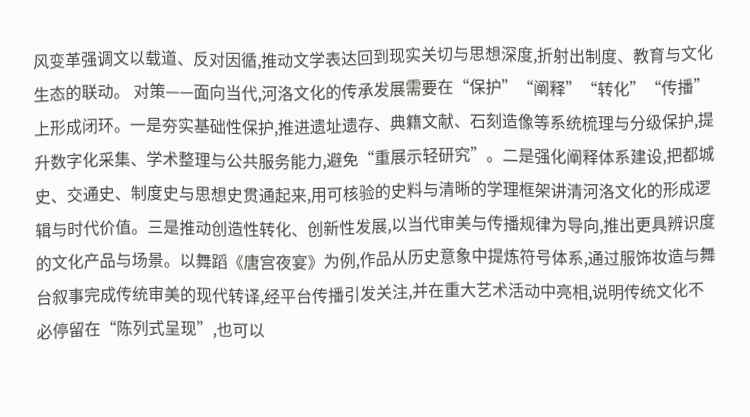风变革强调文以载道、反对因循,推动文学表达回到现实关切与思想深度,折射出制度、教育与文化生态的联动。 对策——面向当代,河洛文化的传承发展需要在“保护”“阐释”“转化”“传播”上形成闭环。一是夯实基础性保护,推进遗址遗存、典籍文献、石刻造像等系统梳理与分级保护,提升数字化采集、学术整理与公共服务能力,避免“重展示轻研究”。二是强化阐释体系建设,把都城史、交通史、制度史与思想史贯通起来,用可核验的史料与清晰的学理框架讲清河洛文化的形成逻辑与时代价值。三是推动创造性转化、创新性发展,以当代审美与传播规律为导向,推出更具辨识度的文化产品与场景。以舞蹈《唐宫夜宴》为例,作品从历史意象中提炼符号体系,通过服饰妆造与舞台叙事完成传统审美的现代转译,经平台传播引发关注,并在重大艺术活动中亮相,说明传统文化不必停留在“陈列式呈现”,也可以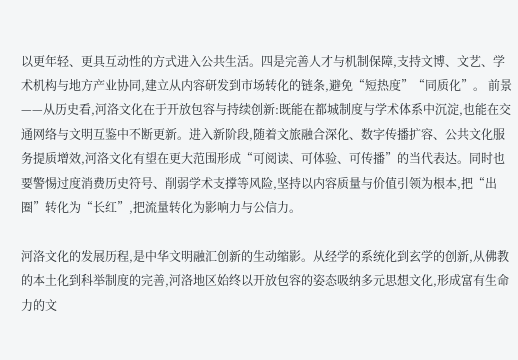以更年轻、更具互动性的方式进入公共生活。四是完善人才与机制保障,支持文博、文艺、学术机构与地方产业协同,建立从内容研发到市场转化的链条,避免“短热度”“同质化”。 前景——从历史看,河洛文化在于开放包容与持续创新:既能在都城制度与学术体系中沉淀,也能在交通网络与文明互鉴中不断更新。进入新阶段,随着文旅融合深化、数字传播扩容、公共文化服务提质增效,河洛文化有望在更大范围形成“可阅读、可体验、可传播”的当代表达。同时也要警惕过度消费历史符号、削弱学术支撑等风险,坚持以内容质量与价值引领为根本,把“出圈”转化为“长红”,把流量转化为影响力与公信力。

河洛文化的发展历程,是中华文明融汇创新的生动缩影。从经学的系统化到玄学的创新,从佛教的本土化到科举制度的完善,河洛地区始终以开放包容的姿态吸纳多元思想文化,形成富有生命力的文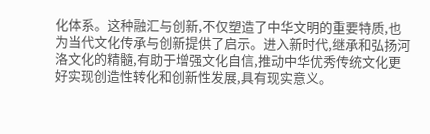化体系。这种融汇与创新,不仅塑造了中华文明的重要特质,也为当代文化传承与创新提供了启示。进入新时代,继承和弘扬河洛文化的精髓,有助于增强文化自信,推动中华优秀传统文化更好实现创造性转化和创新性发展,具有现实意义。